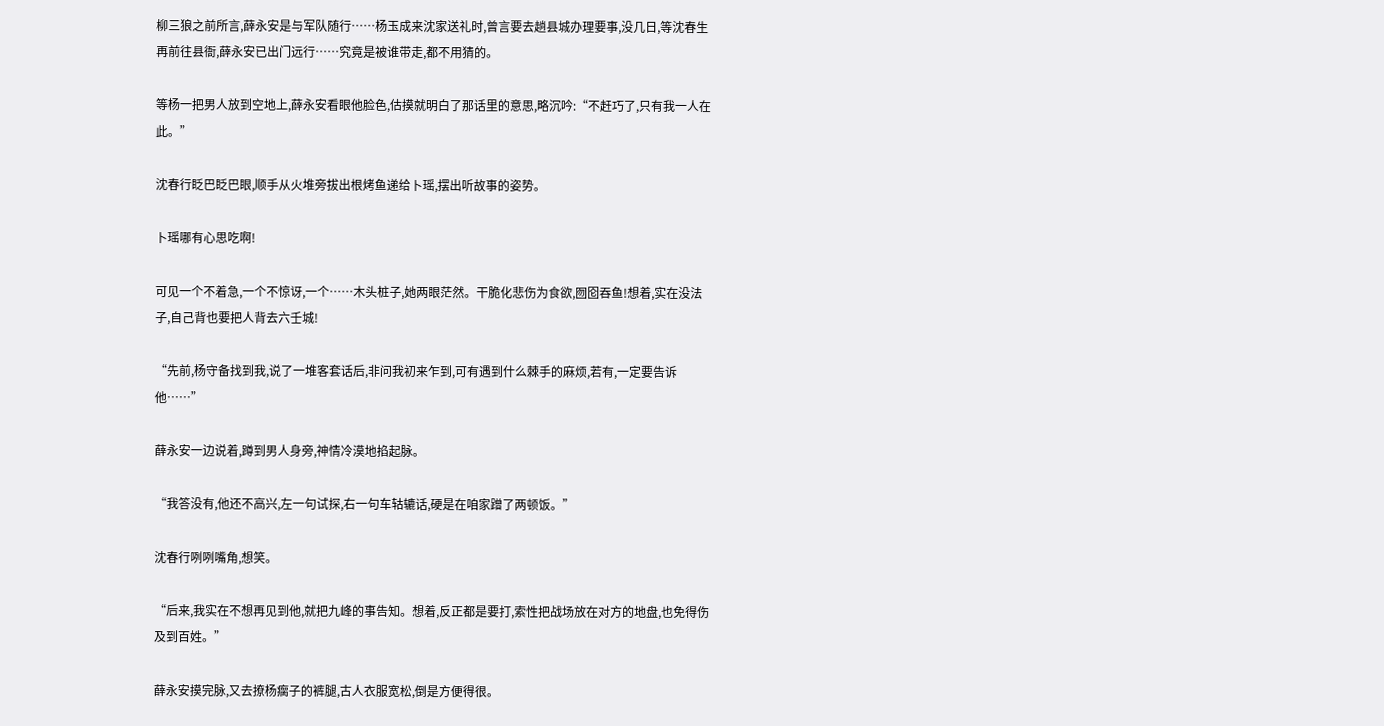柳三狼之前所言,薛永安是与军队随行……杨玉成来沈家送礼时,曾言要去趟县城办理要事,没几日,等沈春生再前往县衙,薛永安已出门远行……究竟是被谁带走,都不用猜的。

等杨一把男人放到空地上,薛永安看眼他脸色,估摸就明白了那话里的意思,略沉吟:“不赶巧了,只有我一人在此。”

沈春行眨巴眨巴眼,顺手从火堆旁拔出根烤鱼递给卜瑶,摆出听故事的姿势。

卜瑶哪有心思吃啊!

可见一个不着急,一个不惊讶,一个……木头桩子,她两眼茫然。干脆化悲伤为食欲,囫囵吞鱼!想着,实在没法子,自己背也要把人背去六壬城!

“先前,杨守备找到我,说了一堆客套话后,非问我初来乍到,可有遇到什么棘手的麻烦,若有,一定要告诉他……”

薛永安一边说着,蹲到男人身旁,神情冷漠地掐起脉。

“我答没有,他还不高兴,左一句试探,右一句车轱辘话,硬是在咱家蹭了两顿饭。”

沈春行咧咧嘴角,想笑。

“后来,我实在不想再见到他,就把九峰的事告知。想着,反正都是要打,索性把战场放在对方的地盘,也免得伤及到百姓。”

薛永安摸完脉,又去撩杨瘸子的裤腿,古人衣服宽松,倒是方便得很。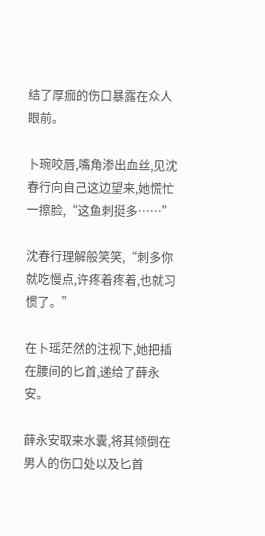结了厚痂的伤口暴露在众人眼前。

卜琬咬唇,嘴角渗出血丝,见沈春行向自己这边望来,她慌忙一擦脸,“这鱼刺挺多……”

沈春行理解般笑笑,“刺多你就吃慢点,许疼着疼着,也就习惯了。”

在卜瑶茫然的注视下,她把插在腰间的匕首,递给了薛永安。

薛永安取来水囊,将其倾倒在男人的伤口处以及匕首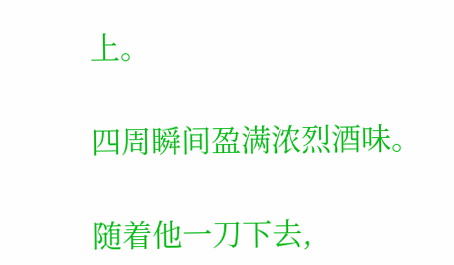上。

四周瞬间盈满浓烈酒味。

随着他一刀下去,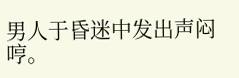男人于昏迷中发出声闷哼。